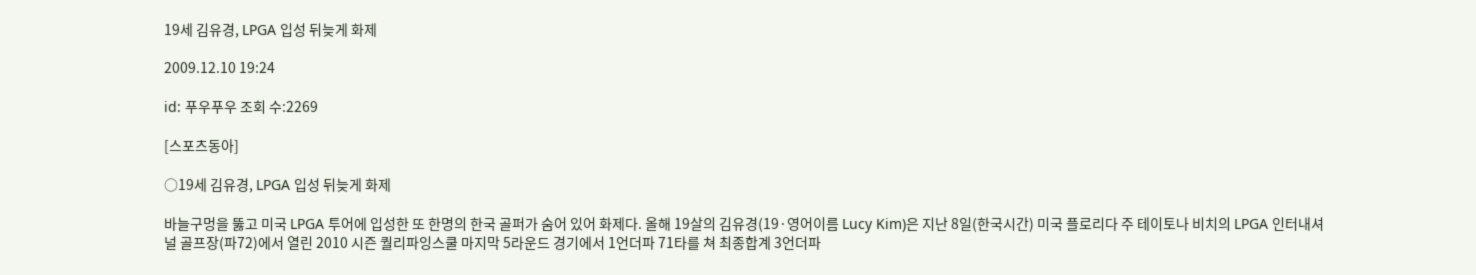19세 김유경, LPGA 입성 뒤늦게 화제

2009.12.10 19:24

id: 푸우푸우 조회 수:2269

[스포츠동아]

○19세 김유경, LPGA 입성 뒤늦게 화제

바늘구멍을 뚫고 미국 LPGA 투어에 입성한 또 한명의 한국 골퍼가 숨어 있어 화제다. 올해 19살의 김유경(19·영어이름 Lucy Kim)은 지난 8일(한국시간) 미국 플로리다 주 테이토나 비치의 LPGA 인터내셔널 골프장(파72)에서 열린 2010 시즌 퀄리파잉스쿨 마지막 5라운드 경기에서 1언더파 71타를 쳐 최종합계 3언더파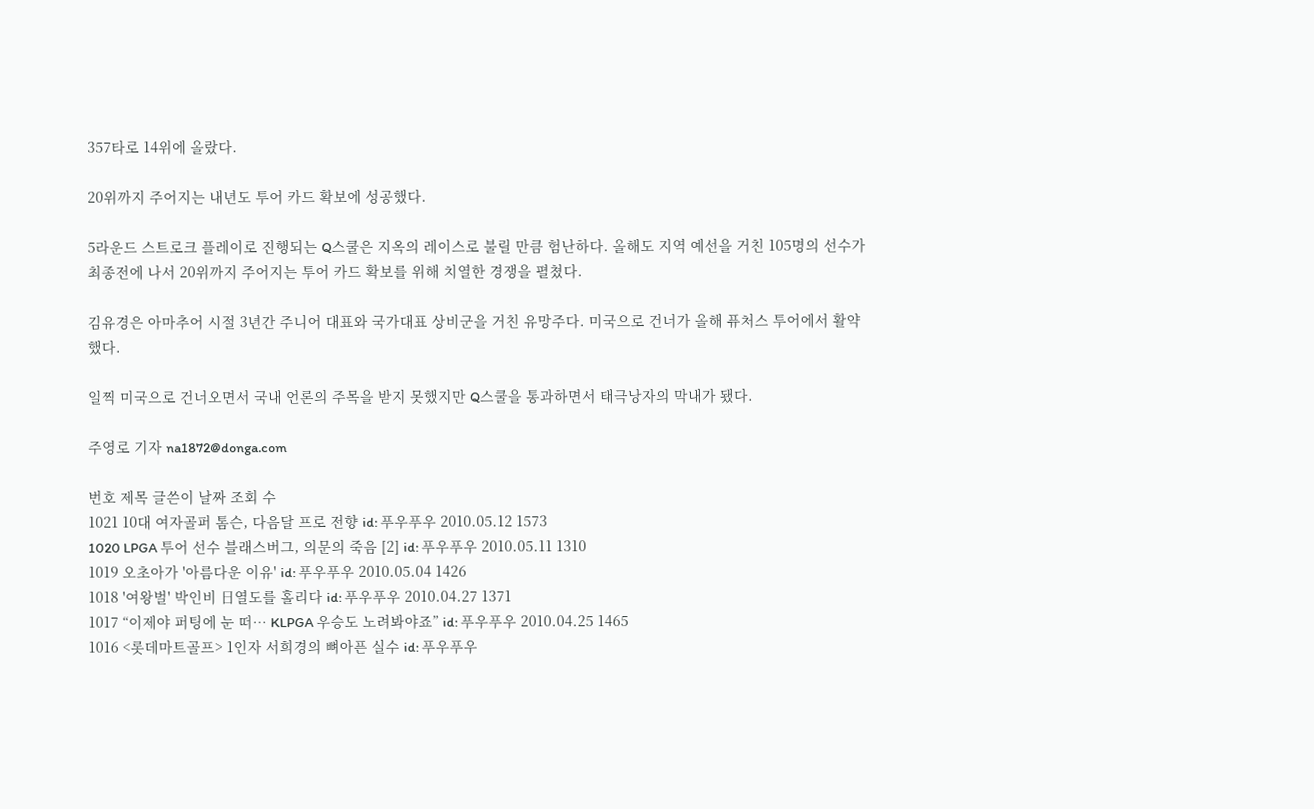357타로 14위에 올랐다.

20위까지 주어지는 내년도 투어 카드 확보에 성공했다.

5라운드 스트로크 플레이로 진행되는 Q스쿨은 지옥의 레이스로 불릴 만큼 험난하다. 올해도 지역 예선을 거친 105명의 선수가 최종전에 나서 20위까지 주어지는 투어 카드 확보를 위해 치열한 경쟁을 펼쳤다.

김유경은 아마추어 시절 3년간 주니어 대표와 국가대표 상비군을 거친 유망주다. 미국으로 건너가 올해 퓨처스 투어에서 활약했다.

일찍 미국으로 건너오면서 국내 언론의 주목을 받지 못했지만 Q스쿨을 통과하면서 태극낭자의 막내가 됐다.

주영로 기자 na1872@donga.com

번호 제목 글쓴이 날짜 조회 수
1021 10대 여자골퍼 톰슨, 다음달 프로 전향 id: 푸우푸우 2010.05.12 1573
1020 LPGA 투어 선수 블래스버그, 의문의 죽음 [2] id: 푸우푸우 2010.05.11 1310
1019 오초아가 '아름다운 이유' id: 푸우푸우 2010.05.04 1426
1018 '여왕벌' 박인비 日열도를 홀리다 id: 푸우푸우 2010.04.27 1371
1017 “이제야 퍼팅에 눈 떠… KLPGA 우승도 노려봐야죠” id: 푸우푸우 2010.04.25 1465
1016 <롯데마트골프> 1인자 서희경의 뼈아픈 실수 id: 푸우푸우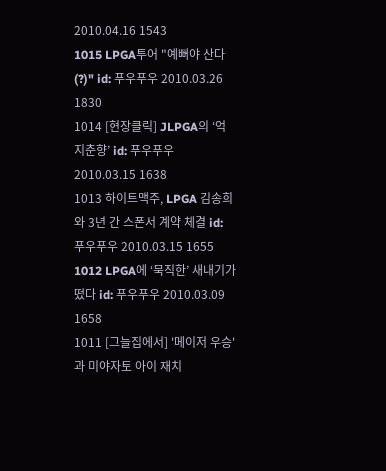2010.04.16 1543
1015 LPGA투어 "예뻐야 산다(?)" id: 푸우푸우 2010.03.26 1830
1014 [현장클릭] JLPGA의 ‘억지춘향’ id: 푸우푸우 2010.03.15 1638
1013 하이트맥주, LPGA 김송희와 3년 간 스폰서 계약 체결 id: 푸우푸우 2010.03.15 1655
1012 LPGA에 ‘묵직한’ 새내기가 떴다 id: 푸우푸우 2010.03.09 1658
1011 [그늘집에서] '메이저 우승'과 미야자토 아이 재치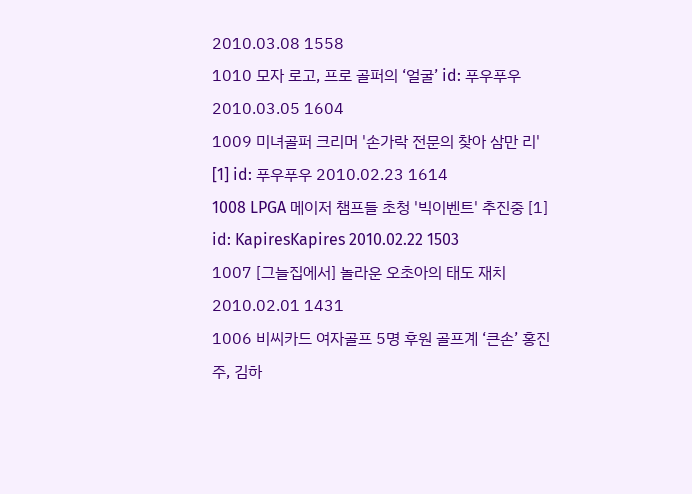2010.03.08 1558
1010 모자 로고, 프로 골퍼의 ‘얼굴’ id: 푸우푸우 2010.03.05 1604
1009 미녀골퍼 크리머 '손가락 전문의 찾아 삼만 리' [1] id: 푸우푸우 2010.02.23 1614
1008 LPGA 메이저 챔프들 초청 '빅이벤트' 추진중 [1] id: KapiresKapires 2010.02.22 1503
1007 [그늘집에서] 놀라운 오초아의 태도 재치 2010.02.01 1431
1006 비씨카드 여자골프 5명 후원 골프계 ‘큰손’ 홍진주, 김하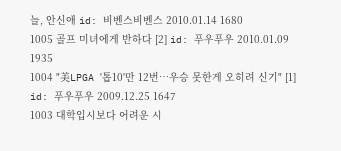늘, 안신애 id: 비벤스비벤스 2010.01.14 1680
1005 골프 미녀에게 반하다 [2] id: 푸우푸우 2010.01.09 1935
1004 "美LPGA '톱10'만 12번…우승 못한게 오히려 신기" [1] id: 푸우푸우 2009.12.25 1647
1003 대학입시보다 어려운 시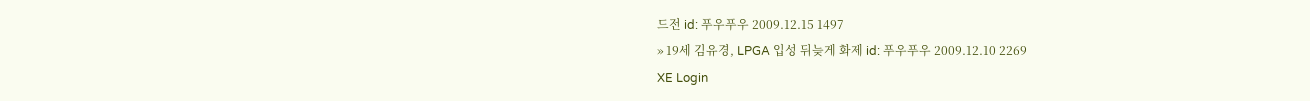드전 id: 푸우푸우 2009.12.15 1497
» 19세 김유경, LPGA 입성 뒤늦게 화제 id: 푸우푸우 2009.12.10 2269
XE Login